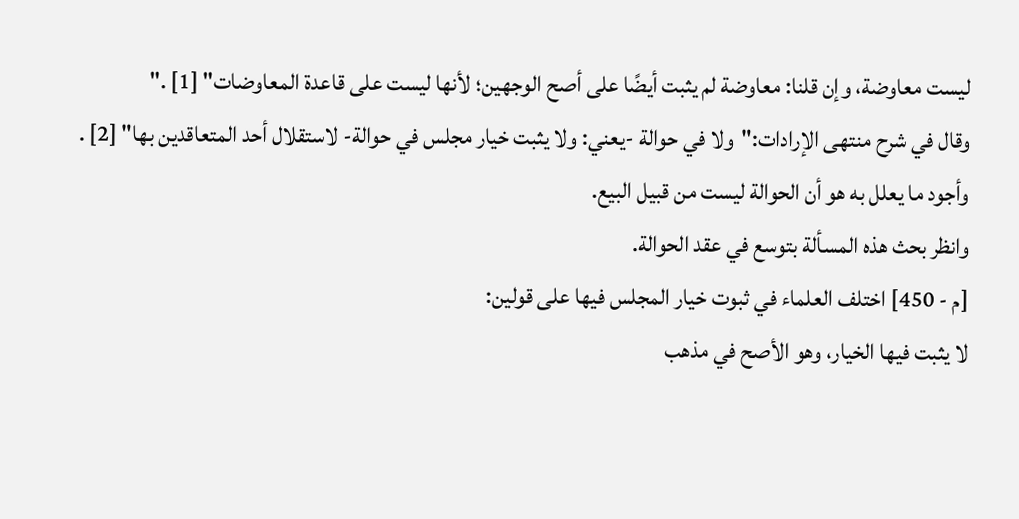ليست معاوضة، وإن قلنا: معاوضة لم يثبت أيضًا على أصح الوجهين؛ لأنها ليست على قاعدة المعاوضات" [1] ."
وقال في شرح منتهى الإرادات:"ولا في حوالة -يعني: ولا يثبت خيار مجلس في حوالة- لاستقلال أحد المتعاقدين بها" [2] .
وأجود ما يعلل به هو أن الحوالة ليست من قبيل البيع.
وانظر بحث هذه المسألة بتوسع في عقد الحوالة.
[م - 450] اختلف العلماء في ثبوت خيار المجلس فيها على قولين:
لا يثبت فيها الخيار، وهو الأصح في مذهب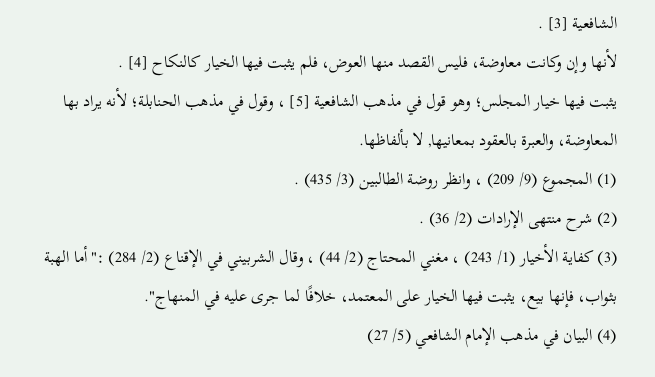الشافعية [3] .
لأنها وإن وكانت معاوضة، فليس القصد منها العوض، فلم يثبت فيها الخيار كالنكاح [4] .
يثبت فيها خيار المجلس؛ وهو قول في مذهب الشافعية [5] ، وقول في مذهب الحنابلة؛ لأنه يراد بها المعاوضة، والعبرة بالعقود بمعانيها, لا بألفاظها.
(1) المجموع (9/ 209) ، وانظر روضة الطالبين (3/ 435) .
(2) شرح منتهى الإرادات (2/ 36) .
(3) كفاية الأخيار (1/ 243) ، مغني المحتاج (2/ 44) ، وقال الشربيني في الإقناع (2/ 284) :"أما الهبة بثواب، فإنها بيع، يثبت فيها الخيار على المعتمد، خلافًا لما جرى عليه في المنهاج".
(4) البيان في مذهب الإمام الشافعي (5/ 27)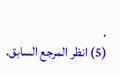.
(5) انظر المرجع السابق.